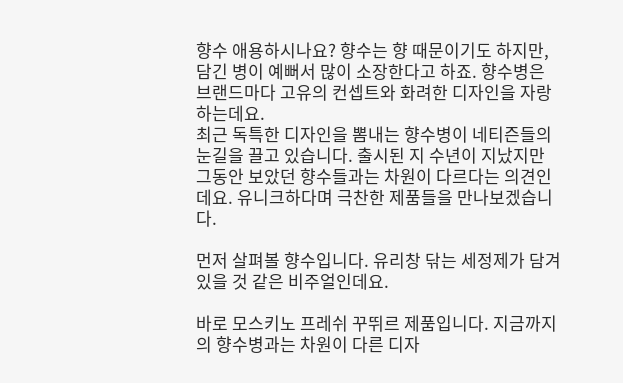향수 애용하시나요? 향수는 향 때문이기도 하지만, 담긴 병이 예뻐서 많이 소장한다고 하죠. 향수병은 브랜드마다 고유의 컨셉트와 화려한 디자인을 자랑하는데요.
최근 독특한 디자인을 뽐내는 향수병이 네티즌들의 눈길을 끌고 있습니다. 출시된 지 수년이 지났지만 그동안 보았던 향수들과는 차원이 다르다는 의견인데요. 유니크하다며 극찬한 제품들을 만나보겠습니다.

먼저 살펴볼 향수입니다. 유리창 닦는 세정제가 담겨있을 것 같은 비주얼인데요.

바로 모스키노 프레쉬 꾸뛰르 제품입니다. 지금까지의 향수병과는 차원이 다른 디자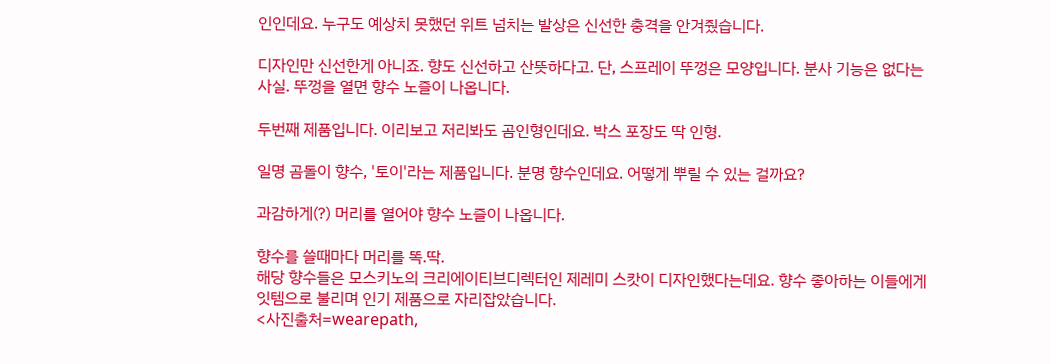인인데요. 누구도 예상치 못했던 위트 넘치는 발상은 신선한 충격을 안겨줬습니다.

디자인만 신선한게 아니죠. 향도 신선하고 산뜻하다고. 단, 스프레이 뚜껑은 모양입니다. 분사 기능은 없다는 사실. 뚜껑을 열면 향수 노즐이 나옵니다.

두번째 제품입니다. 이리보고 저리봐도 곰인형인데요. 박스 포장도 딱 인형.

일명 곰돌이 향수, '토이'라는 제품입니다. 분명 향수인데요. 어떻게 뿌릴 수 있는 걸까요?

과감하게(?) 머리를 열어야 향수 노즐이 나옵니다.

향수를 쓸때마다 머리를 똑.딱.
해당 향수들은 모스키노의 크리에이티브디렉터인 제레미 스캇이 디자인했다는데요. 향수 좋아하는 이들에게 잇템으로 불리며 인기 제품으로 자리잡았습니다.
<사진출처=wearepath,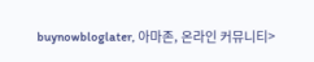buynowbloglater, 아마존, 온라인 커뮤니티>